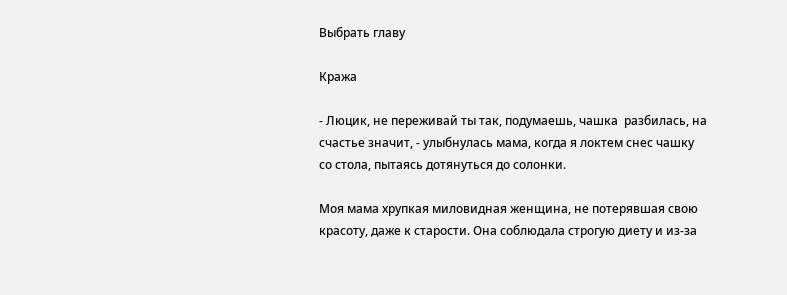Выбрать главу

Кража

- Люцик, не переживай ты так, подумаешь, чашка  разбилась, на счастье значит, - улыбнулась мама, когда я локтем снес чашку со стола, пытаясь дотянуться до солонки.

Моя мама хрупкая миловидная женщина, не потерявшая свою красоту, даже к старости. Она соблюдала строгую диету и из-за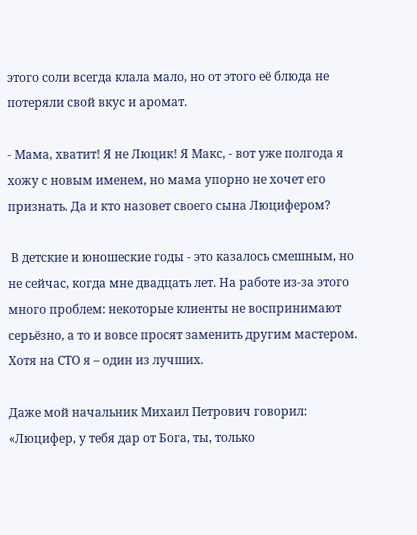этого соли всегда клала мало, но от этого её блюда не потеряли свой вкус и аромат.

- Мама, хватит! Я не Люцик! Я Макс, - вот уже полгода я хожу с новым именем, но мама упорно не хочет его признать. Да и кто назовет своего сына Люцифером?

 В детские и юношеские годы - это казалось смешным, но не сейчас, когда мне двадцать лет. На работе из-за этого много проблем: некоторые клиенты не воспринимают серьёзно, а то и вовсе просят заменить другим мастером. Хотя на СТО я – один из лучших.

Даже мой начальник Михаил Петрович говорил: «Люцифер, у тебя дар от Бога, ты, только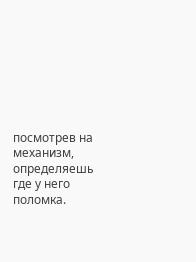посмотрев на механизм, определяешь где у него поломка.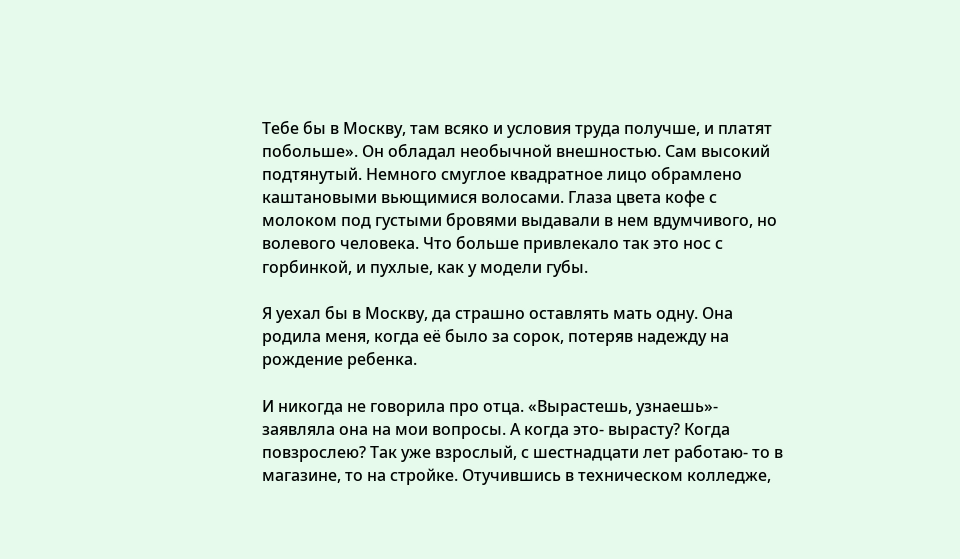Тебе бы в Москву, там всяко и условия труда получше, и платят побольше». Он обладал необычной внешностью. Сам высокий подтянутый. Немного смуглое квадратное лицо обрамлено каштановыми вьющимися волосами. Глаза цвета кофе с молоком под густыми бровями выдавали в нем вдумчивого, но волевого человека. Что больше привлекало так это нос с горбинкой, и пухлые, как у модели губы.

Я уехал бы в Москву, да страшно оставлять мать одну. Она родила меня, когда её было за сорок, потеряв надежду на рождение ребенка.

И никогда не говорила про отца. «Вырастешь, узнаешь»- заявляла она на мои вопросы. А когда это- вырасту? Когда повзрослею? Так уже взрослый, с шестнадцати лет работаю- то в магазине, то на стройке. Отучившись в техническом колледже,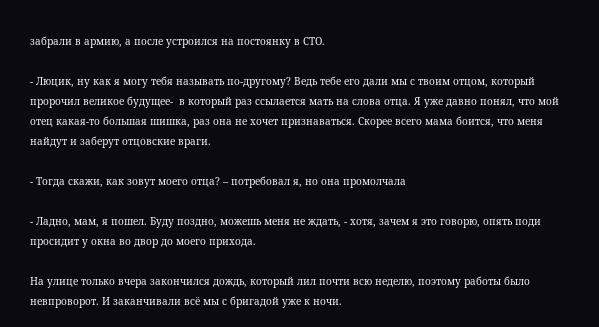забрали в армию, а после устроился на постоянку в СТО.

- Люцик, ну как я могу тебя называть по-другому? Ведь тебе его дали мы с твоим отцом, который пророчил великое будущее-  в который раз ссылается мать на слова отца. Я уже давно понял, что мой отец какая-то большая шишка, раз она не хочет признаваться. Скорее всего мама боится, что меня найдут и заберут отцовские враги.

- Тогда скажи, как зовут моего отца? – потребовал я, но она промолчала

- Ладно, мам, я пошел. Буду поздно, можешь меня не ждать, - хотя, зачем я это говорю, опять поди просидит у окна во двор до моего прихода.

На улице только вчера закончился дождь, который лил почти всю неделю, поэтому работы было невпроворот. И заканчивали всё мы с бригадой уже к ночи.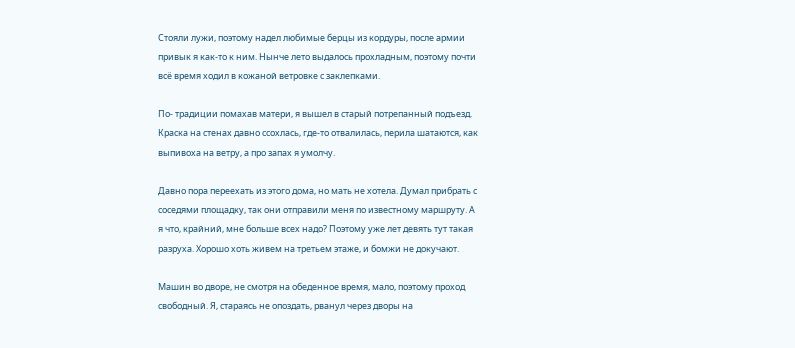Стояли лужи, поэтому надел любимые берцы из кордуры, после армии привык я как-то к ним. Нынче лето выдалось прохладным, поэтому почти всё время ходил в кожаной ветровке с заклепками.

По- традиции помахав матери, я вышел в старый потрепанный подъезд. Краска на стенах давно ссохлась, где-то отвалилась, перила шатаются, как выпивоха на ветру, а про запах я умолчу.

Давно пора переехать из этого дома, но мать не хотела. Думал прибрать с соседями площадку, так они отправили меня по известному маршруту. А я что, крайний, мне больше всех надо? Поэтому уже лет девять тут такая разруха. Хорошо хоть живем на третьем этаже, и бомжи не докучают.

Машин во дворе, не смотря на обеденное время, мало, поэтому проход свободный. Я, стараясь не опоздать, рванул через дворы на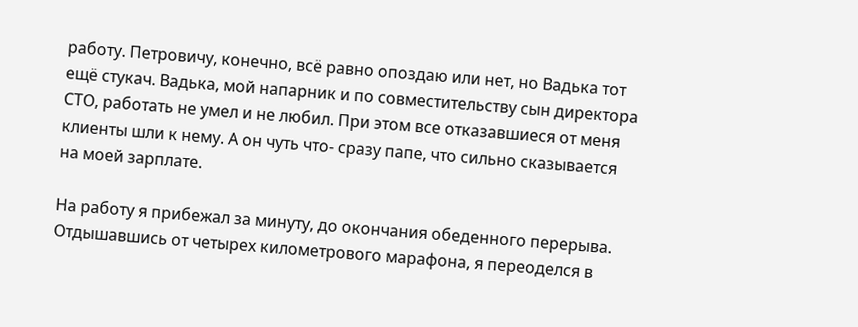работу. Петровичу, конечно, всё равно опоздаю или нет, но Вадька тот ещё стукач. Вадька, мой напарник и по совместительству сын директора СТО, работать не умел и не любил. При этом все отказавшиеся от меня клиенты шли к нему. А он чуть что- сразу папе, что сильно сказывается на моей зарплате.

На работу я прибежал за минуту, до окончания обеденного перерыва. Отдышавшись от четырех километрового марафона, я переоделся в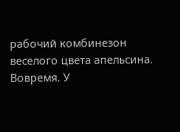рабочий комбинезон веселого цвета апельсина. Вовремя. У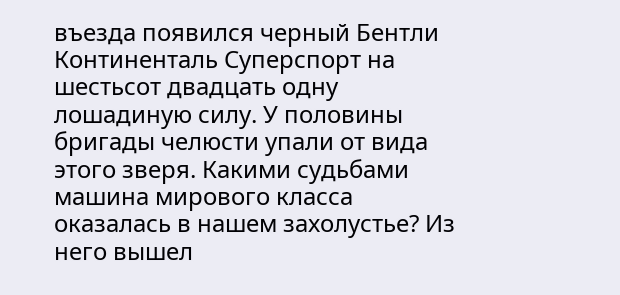въезда появился черный Бентли Континенталь Суперспорт на шестьсот двадцать одну лошадиную силу. У половины бригады челюсти упали от вида этого зверя. Какими судьбами машина мирового класса оказалась в нашем захолустье? Из него вышел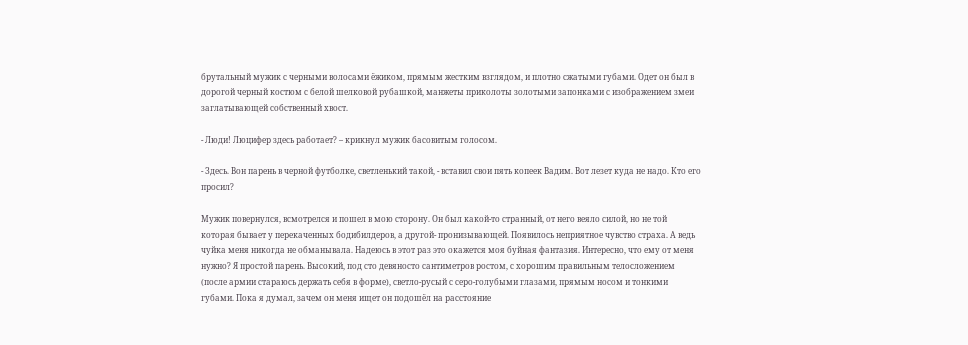брутальный мужик с черными волосами ёжиком, прямым жестким взглядом, и плотно сжатыми губами. Одет он был в дорогой черный костюм с белой шелковой рубашкой, манжеты приколоты золотыми запонками с изображением змеи заглатывающей собственный хвост.

- Люди! Люцифер здесь работает? – крикнул мужик басовитым голосом.

- Здесь. Вон парень в черной футболке, светленький такой, - вставил свои пять копеек Вадим. Вот лезет куда не надо. Кто его просил?

Мужик повернулся, всмотрелся и пошел в мою сторону. Он был какой-то странный, от него веяло силой, но не той которая бывает у перекаченных бодибилдеров, а другой- пронизывающей. Появилось неприятное чувство страха. А ведь чуйка меня никогда не обманывала. Надеюсь в этот раз это окажется моя буйная фантазия. Интересно, что ему от меня нужно? Я простой парень. Высокий, под сто девяносто сантиметров ростом, с хорошим правильным телосложением (после армии стараюсь держать себя в форме), светло-русый с серо-голубыми глазами, прямым носом и тонкими губами. Пока я думал, зачем он меня ищет он подошёл на расстояние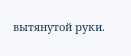вытянутой руки.